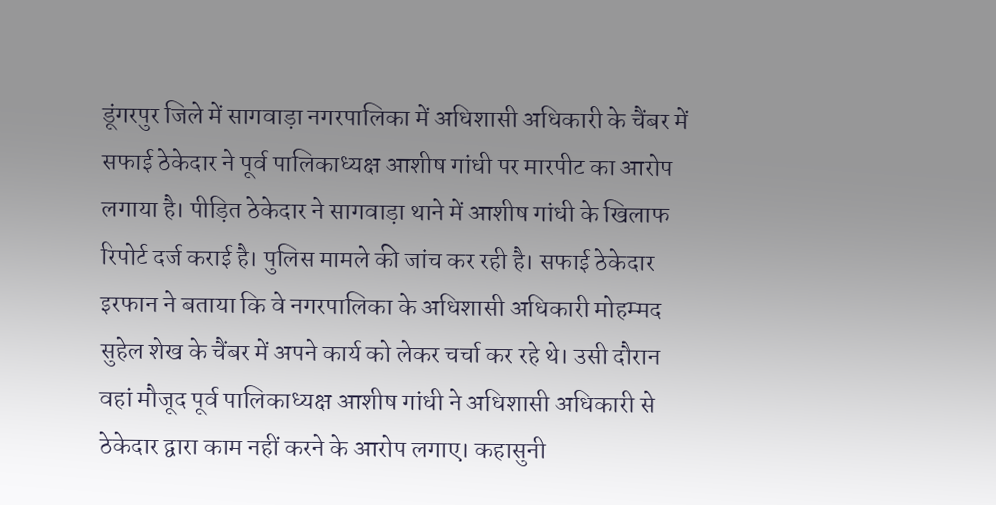डूंगरपुर जिले में सागवाड़ा नगरपालिका में अधिशासी अधिकारी के चैंबर में सफाई ठेकेदार ने पूर्व पालिकाध्यक्ष आशीष गांधी पर मारपीट का आरोप लगाया है। पीड़ित ठेकेदार ने सागवाड़ा थाने में आशीष गांधी के खिलाफ रिपोर्ट दर्ज कराई है। पुलिस मामले की जांच कर रही है। सफाई ठेकेदार इरफान ने बताया कि वे नगरपालिका के अधिशासी अधिकारी मोहम्मद सुहेल शेख के चैंबर में अपने कार्य को लेकर चर्चा कर रहे थे। उसी दौरान वहां मौजूद पूर्व पालिकाध्यक्ष आशीष गांधी ने अधिशासी अधिकारी से ठेकेदार द्वारा काम नहीं करने के आरोप लगाए। कहासुनी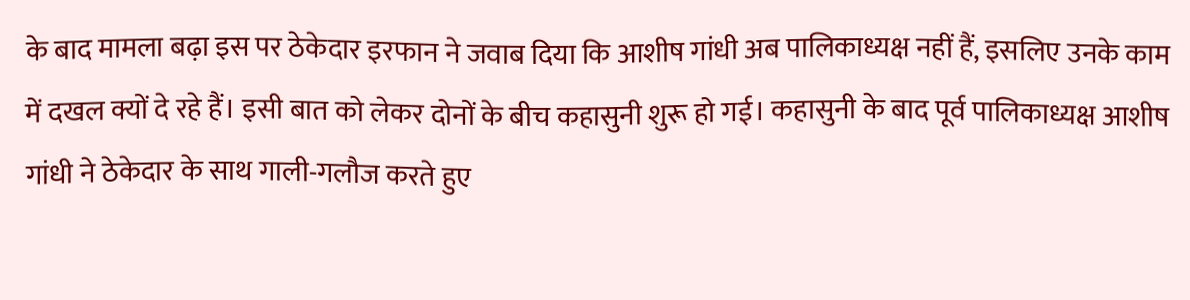के बाद मामला बढ़ा इस पर ठेकेदार इरफान ने जवाब दिया कि आशीष गांधी अब पालिकाध्यक्ष नहीं हैं, इसलिए उनके काम में दखल क्यों दे रहे हैं। इसी बात को लेकर दोनों के बीच कहासुनी शुरू हो गई। कहासुनी के बाद पूर्व पालिकाध्यक्ष आशीष गांधी ने ठेकेदार के साथ गाली-गलौज करते हुए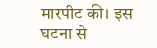मारपीट की। इस घटना से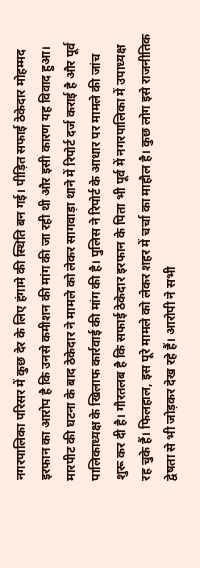नगरपालिका परिसर में कुछ देर के लिए हंगामे की स्थिति बन गई। पीड़ित सफाई ठेकेदार मोहम्मद इरफान का आरोप है कि उनसे कमीशन की मांग की जा रही थी और इसी कारण यह विवाद हुआ। मारपीट की घटना के बाद ठेकेदार ने मामले को लेकर सागवाड़ा थाने में रिपोर्ट दर्ज कराई है और पूर्व पालिकाध्यक्ष के खिलाफ कार्रवाई की मांग की है। पुलिस ने रिपोर्ट के आधार पर मामले की जांच शुरू कर दी है। गौरतलब है कि सफाई ठेकेदार इरफान के पिता भी पूर्व में नगरपालिका में उपाध्यक्ष रह चुके हैं। फिलहाल, इस पूरे मामले को लेकर शहर में चर्चा का माहौल है। कुछ लोग इसे राजनीतिक द्वेषता से भी जोड़कर देख रहे हैं। आरोपी ने सभी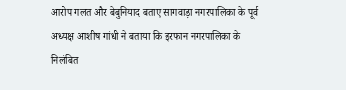आरोप गलत और बेबुनियाद बताए सागवाड़ा नगरपालिका के पूर्व अध्यक्ष आशीष गांधी ने बताया कि इरफान नगरपालिका के निलंबित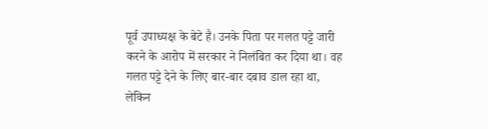पूर्व उपाध्यक्ष के बेटे है। उनके पिता पर गलत पट्टे जारी करने के आरोप में सरकार ने निलंबित कर दिया था। वह गलत पट्टे देने के लिए बार-बार दबाव डाल रहा था, लेकिन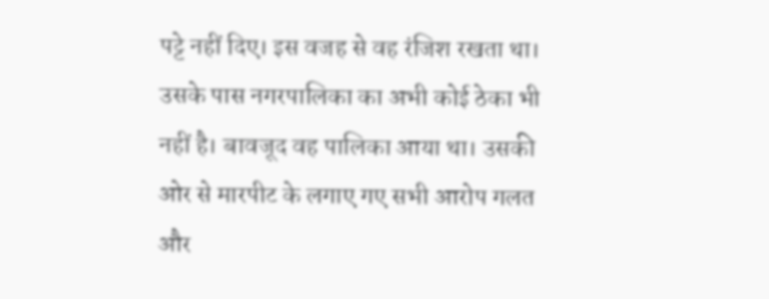पट्टे नहीं दिए। इस वजह से वह रंजिश रखता था। उसके पास नगरपालिका का अभी कोई ठेका भी नहीं है। बावजूद वह पालिका आया था। उसकी ओर से मारपीट के लगाए गए सभी आरोप गलत और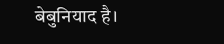बेबुनियाद है।